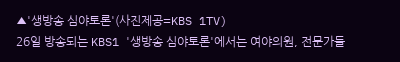▲'생방송 심야토론'(사진제공=KBS 1TV)
26일 방송되는 KBS1 '생방송 심야토론'에서는 여야의원, 전문가들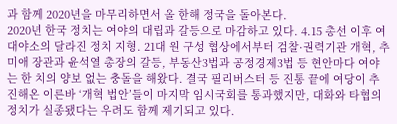과 함께 2020년을 마무리하면서 올 한해 정국을 돌아본다.
2020년 한국 정치는 여야의 대립과 갈등으로 마감하고 있다. 4.15 총선 이후 여대야소의 달라진 정치 지형. 21대 원 구성 협상에서부터 검찰·권력기관 개혁, 추미애 장관과 윤석열 총장의 갈등, 부동산3법과 공정경제3법 등 현안마다 여야는 한 치의 양보 없는 충돌을 해왔다. 결국 필리버스터 등 진통 끝에 여당이 추진해온 이른바 ‘개혁 법안’들이 마지막 임시국회를 통과했지만, 대화와 타협의 정치가 실종됐다는 우려도 함께 제기되고 있다.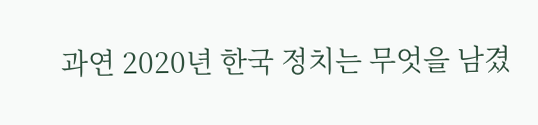과연 2020년 한국 정치는 무엇을 남겼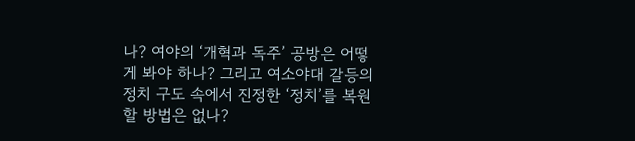나? 여야의 ‘개혁과 독주’ 공방은 어떻게 봐야 하나? 그리고 여소야대 갈등의 정치 구도 속에서 진정한 ‘정치’를 복원할 방법은 없나?